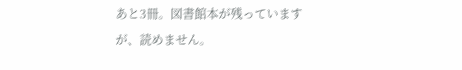あと3冊。図書館本が残っていますが、読めません。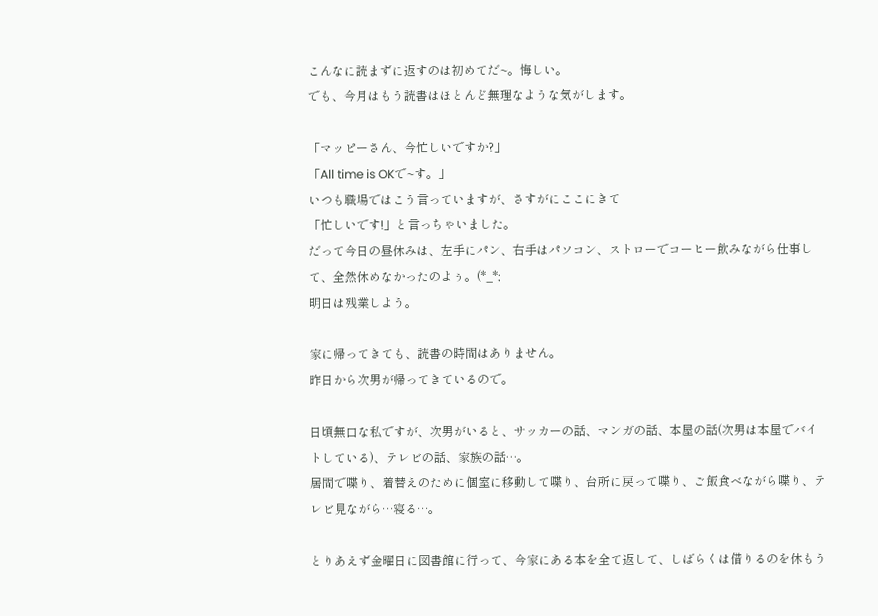こんなに読まずに返すのは初めてだ~。悔しい。
でも、今月はもう読書はほとんど無理なような気がします。

「マッピーさん、今忙しいですか?」
「All time is OKで~す。」
いつも職場ではこう言っていますが、さすがにここにきて
「忙しいです!」と言っちゃいました。
だって今日の昼休みは、左手にパン、右手はパソコン、ストローでコーヒー飲みながら仕事して、全然休めなかったのよぅ。(*_*;
明日は残業しよう。

家に帰ってきても、読書の時間はありません。
昨日から次男が帰ってきているので。

日頃無口な私ですが、次男がいると、サッカーの話、マンガの話、本屋の話(次男は本屋でバイトしている)、テレビの話、家族の話…。
居間で喋り、着替えのために個室に移動して喋り、台所に戻って喋り、ご飯食べながら喋り、テレビ見ながら…寝る…。

とりあえず金曜日に図書館に行って、今家にある本を全て返して、しばらくは借りるのを休もう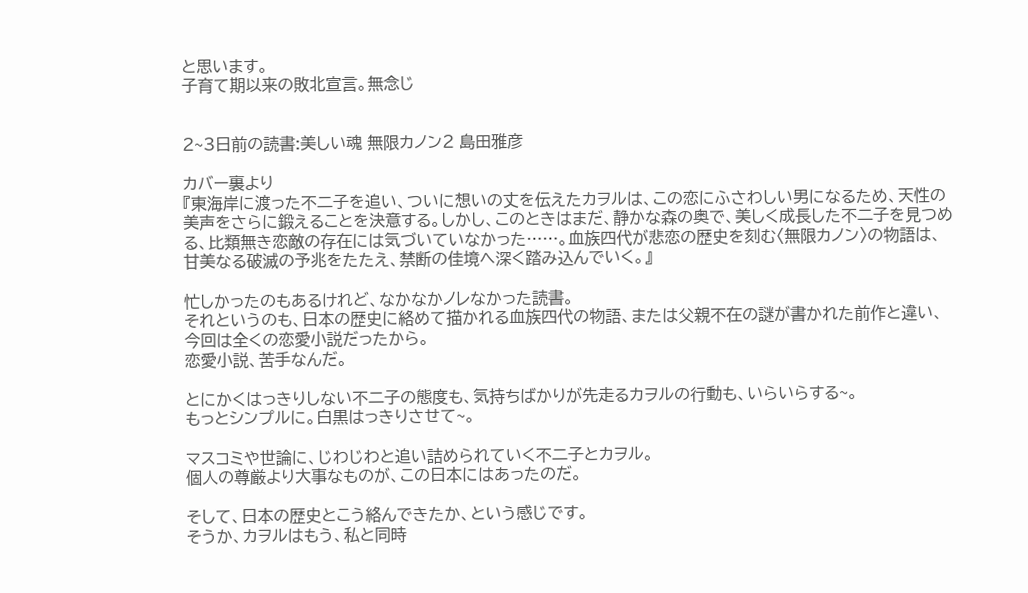と思います。
子育て期以来の敗北宣言。無念じ


2~3日前の読書:美しい魂 無限カノン2 島田雅彦

カバー裏より
『東海岸に渡った不二子を追い、ついに想いの丈を伝えたカヲルは、この恋にふさわしい男になるため、天性の美声をさらに鍛えることを決意する。しかし、このときはまだ、静かな森の奥で、美しく成長した不二子を見つめる、比類無き恋敵の存在には気づいていなかった……。血族四代が悲恋の歴史を刻む〈無限カノン〉の物語は、甘美なる破滅の予兆をたたえ、禁断の佳境へ深く踏み込んでいく。』

忙しかったのもあるけれど、なかなかノレなかった読書。
それというのも、日本の歴史に絡めて描かれる血族四代の物語、または父親不在の謎が書かれた前作と違い、今回は全くの恋愛小説だったから。
恋愛小説、苦手なんだ。

とにかくはっきりしない不二子の態度も、気持ちばかりが先走るカヲルの行動も、いらいらする~。
もっとシンプルに。白黒はっきりさせて~。

マスコミや世論に、じわじわと追い詰められていく不二子とカヲル。
個人の尊厳より大事なものが、この日本にはあったのだ。

そして、日本の歴史とこう絡んできたか、という感じです。
そうか、カヲルはもう、私と同時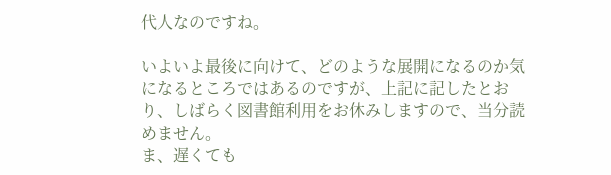代人なのですね。

いよいよ最後に向けて、どのような展開になるのか気になるところではあるのですが、上記に記したとおり、しばらく図書館利用をお休みしますので、当分読めません。
ま、遅くても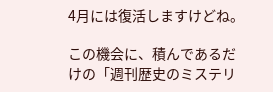4月には復活しますけどね。

この機会に、積んであるだけの「週刊歴史のミステリ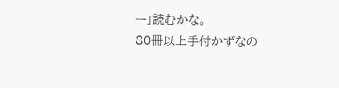ー」読むかな。
80冊以上手付かずなの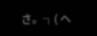さ。┐( ヘ